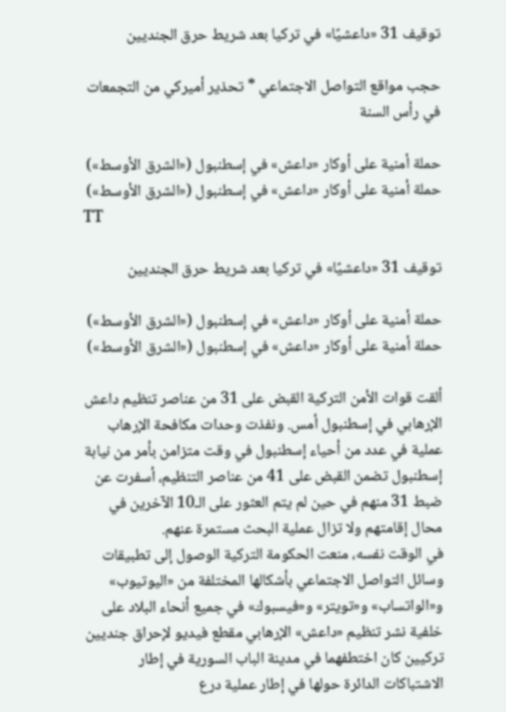توقيف 31 «داعشيًا» في تركيا بعد شريط حرق الجنديين

حجب مواقع التواصل الاجتماعي * تحذير أميركي من التجمعات في رأس السنة

حملة أمنية على أوكار «داعش» في إسطنبول («الشرق الأوسط»)
حملة أمنية على أوكار «داعش» في إسطنبول («الشرق الأوسط»)
TT

توقيف 31 «داعشيًا» في تركيا بعد شريط حرق الجنديين

حملة أمنية على أوكار «داعش» في إسطنبول («الشرق الأوسط»)
حملة أمنية على أوكار «داعش» في إسطنبول («الشرق الأوسط»)

ألقت قوات الأمن التركية القبض على 31 من عناصر تنظيم داعش الإرهابي في إسطنبول أمس. ونفذت وحدات مكافحة الإرهاب عملية في عدد من أحياء إسطنبول في وقت متزامن بأمر من نيابة إسطنبول تضمن القبض على 41 من عناصر التنظيم، أسفرت عن ضبط 31 منهم في حين لم يتم العثور على الـ10 الآخرين في محال إقامتهم ولا تزال عملية البحث مستمرة عنهم.
في الوقت نفسه، منعت الحكومة التركية الوصول إلى تطبيقات وسائل التواصل الاجتماعي بأشكالها المختلفة من «اليوتيوب» و«الواتساب» و«تويتر» و«فيسبوك» في جميع أنحاء البلاد على خلفية نشر تنظيم «داعش» الإرهابي مقطع فيديو لإحراق جنديين تركيين كان اختطفهما في مدينة الباب السورية في إطار الاشتباكات الدائرة حولها في إطار عملية درع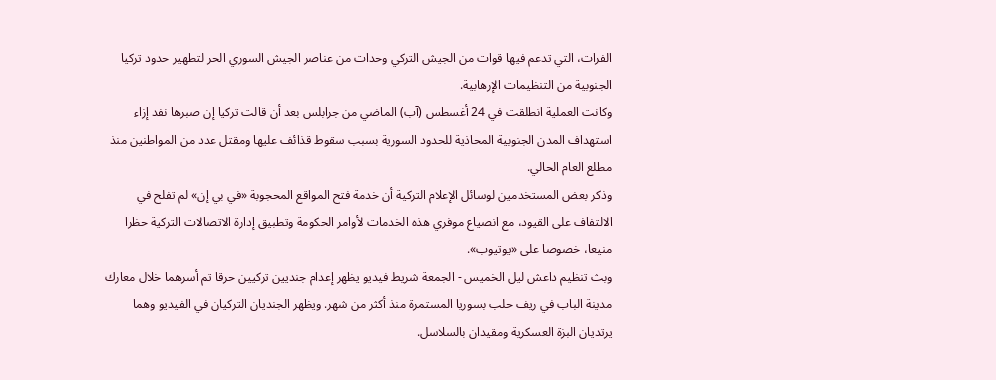الفرات، التي تدعم فيها قوات من الجيش التركي وحدات من عناصر الجيش السوري الحر لتطهير حدود تركيا الجنوبية من التنظيمات الإرهابية.
وكانت العملية انطلقت في 24 أغسطس (آب) الماضي من جرابلس بعد أن قالت تركيا إن صبرها نفد إزاء استهداف المدن الجنوبية المحاذية للحدود السورية بسبب سقوط قذائف عليها ومقتل عدد من المواطنين منذ مطلع العام الحالي.
وذكر بعض المستخدمين لوسائل الإعلام التركية أن خدمة فتح المواقع المحجوبة «في بي إن» لم تفلح في الالتفاف على القيود، مع انصياع موفري هذه الخدمات لأوامر الحكومة وتطبيق إدارة الاتصالات التركية حظرا منيعا، خصوصا على «يوتيوب».
وبث تنظيم داعش ليل الخميس - الجمعة شريط فيديو يظهر إعدام جنديين تركيين حرقا تم أسرهما خلال معارك مدينة الباب في ريف حلب بسوريا المستمرة منذ أكثر من شهر. ويظهر الجنديان التركيان في الفيديو وهما يرتديان البزة العسكرية ومقيدان بالسلاسل.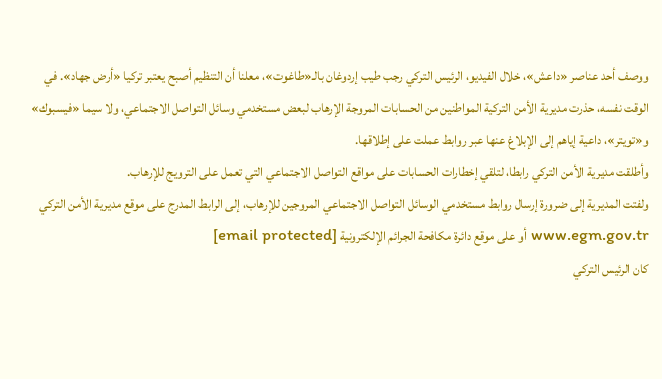ووصف أحد عناصر «داعش»، خلال الفيديو، الرئيس التركي رجب طيب إردوغان بالـ«طاغوت»، معلنا أن التنظيم أصبح يعتبر تركيا «أرض جهاد». في الوقت نفسه، حذرت مديرية الأمن التركية المواطنين من الحسابات المروجة الإرهاب لبعض مستخدمي وسائل التواصل الاجتماعي، ولا سيما «فيسبوك» و«تويتر»، داعية إياهم إلى الإبلاغ عنها عبر روابط عملت على إطلاقها.
وأطلقت مديرية الأمن التركي رابطا، لتلقي إخطارات الحسابات على مواقع التواصل الاجتماعي التي تعمل على الترويج للإرهاب.
ولفتت المديرية إلى ضرورة إرسال روابط مستخدمي الوسائل التواصل الاجتماعي المروجين للإرهاب، إلى الرابط المدرج على موقع مديرية الأمن التركي www.egm.gov.tr أو على موقع دائرة مكافحة الجرائم الإلكترونية [email protected]
كان الرئيس التركي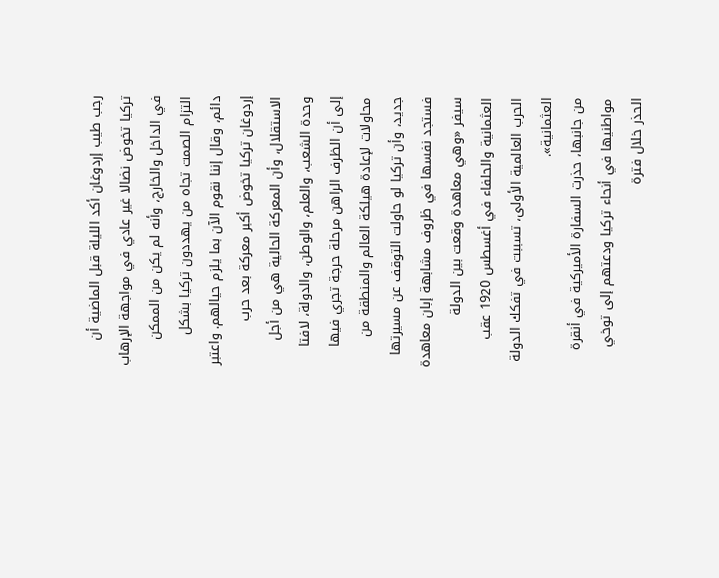رجب طيب إردوغان أكد الليلة قبل الماضية أن تركيا تخوض نضالا غير عادي في مواجهة الإرهاب في الداخل والخارج، وأنه لم يكن من الممكن التزام الصمت تجاه من يهددون تركيا بشكل دائم، وقال إننا نقوم الآن بما يلزم حيالهم. واعتبر إردوغان تركيا تخوض أكبر معركة بعد حرب الاستقلال، وأن المعركة الحالية هي من أجل وحدة الشعب، والعلم، والوطن، والدولة، لافتا إلى أن الظرف الراهن مرحلة حرجة تجري فيها محاولات لإعادة هيلكة العالم والمنطقة من جديد، وأن تركيا لو حاولت التوقف عن مسيرتها فستجد نفسها في ظروف مشابهة إبان معاهدة سيفر «وهي معاهدة وقعت بين الدولة العثمانية والحلفاء في أغسطس 1920 عقب الحرب العالمية الأولى، تسببت في تفكك الدولة العثمانية».
من جانبها، حذرت السفارة الأميركية في أنقرة مواطنيها في أنحاء تركيا ودعتهم إلى توخي الحذر خلال فترة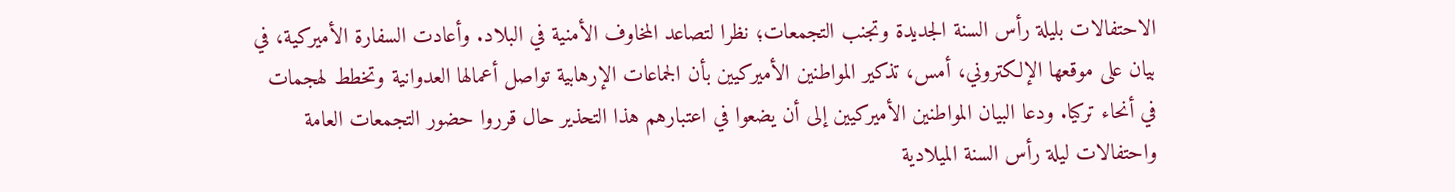الاحتفالات بليلة رأس السنة الجديدة وتجنب التجمعات؛ نظرا لتصاعد المخاوف الأمنية في البلاد. وأعادت السفارة الأميركية، في بيان على موقعها الإلكتروني، أمس، تذكير المواطنين الأميركيين بأن الجماعات الإرهابية تواصل أعمالها العدوانية وتخطط لهجمات في أنحاء تركيا. ودعا البيان المواطنين الأميركيين إلى أن يضعوا في اعتبارهم هذا التحذير حال قرروا حضور التجمعات العامة واحتفالات ليلة رأس السنة الميلادية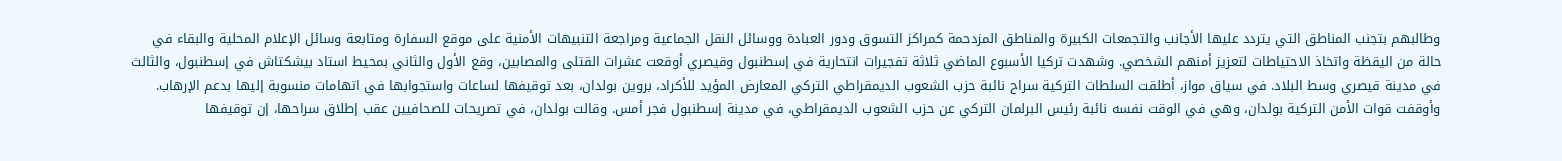وطالبهم بتجنب المناطق التي يتردد عليها الأجانب والتجمعات الكبيرة والمناطق المزدحمة كمراكز التسوق ودور العبادة ووسائل النقل الجماعية ومراجعة التنبيهات الأمنية على موقع السفارة ومتابعة وسائل الإعلام المحلية والبقاء في حالة من اليقظة واتخاذ الاحتياطات لتعزيز أمنهم الشخصي. وشهدت تركيا الأسبوع الماضي ثلاثة تفجيرات انتحارية في إسطنبول وقيصري أوقعت عشرات القتلى والمصابين، وقع الأول والثاني بمحيط استاد بيشكتاش في إسطنبول، والثالث في مدينة قيصري وسط البلاد. في سياق مواز، أطلقت السلطات التركية سراح نائبة حزب الشعوب الديمقراطي التركي المعارض المؤيد للأكراد، بروين بولدان، بعد توقيفها لساعات واستجوابها في اتهامات منسوبة إليها بدعم الإرهاب.
وأوقفت قوات الأمن التركية بولدان، وهي في الوقت نفسه نائبة رئيس البرلمان التركي عن حزب الشعوب الديمقراطي، في مدينة إسطنبول فجر أمس. وقالت بولدان، في تصريحات للصحافيين عقب إطلاق سراحها، إن توقيفها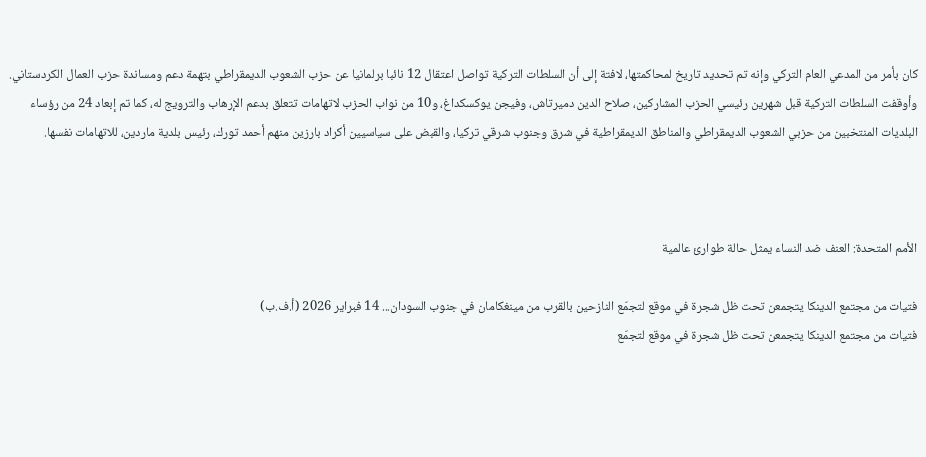كان بأمر من المدعي العام التركي وإنه تم تحديد تاريخ لمحاكمتها، لافتة إلى أن السلطات التركية تواصل اعتقال 12 نائبا برلمانيا عن حزب الشعوب الديمقراطي بتهمة دعم ومساندة حزب العمال الكردستاني.
وأوقفت السلطات التركية قبل شهرين رئيسي الحزب المشاركين، صلاح الدين دميرتاش، وفيجن يوكسكداغ، و10 من نواب الحزب لاتهامات تتعلق بدعم الإرهاب والترويج له، كما تم إبعاد 24 من رؤساء البلديات المنتخبين من حزبي الشعوب الديمقراطي والمناطق الديمقراطية في شرق وجنوب شرقي تركيا، والقبض على سياسيين أكراد بارزين منهم أحمد تورك، رئيس بلدية ماردين، للاتهامات نفسها.



الأمم المتحدة: العنف ضد النساء يمثل حالة طوارئ عالمية

فتيات من مجتمع الدينكا يتجمعن تحت ظل شجرة في موقع لتجمّع النازحين بالقرب من مينغكامان في جنوب السودان... 14 فبراير 2026 (أ.ف.ب)
فتيات من مجتمع الدينكا يتجمعن تحت ظل شجرة في موقع لتجمّع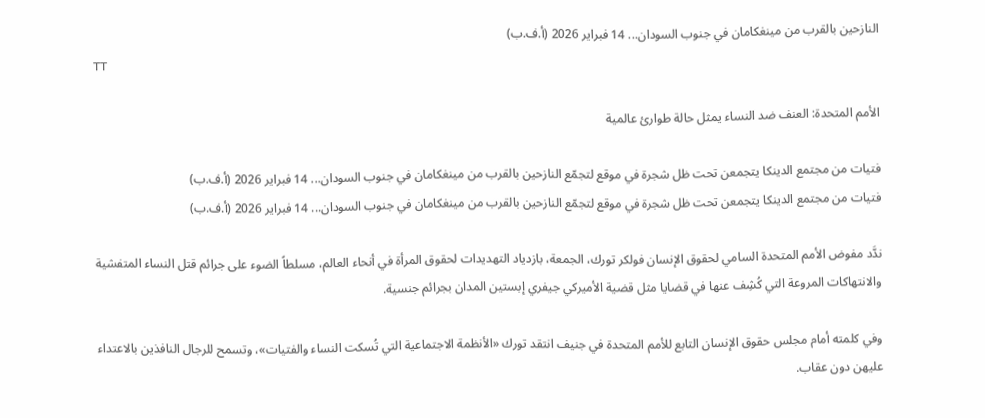النازحين بالقرب من مينغكامان في جنوب السودان... 14 فبراير 2026 (أ.ف.ب)
TT

الأمم المتحدة: العنف ضد النساء يمثل حالة طوارئ عالمية

فتيات من مجتمع الدينكا يتجمعن تحت ظل شجرة في موقع لتجمّع النازحين بالقرب من مينغكامان في جنوب السودان... 14 فبراير 2026 (أ.ف.ب)
فتيات من مجتمع الدينكا يتجمعن تحت ظل شجرة في موقع لتجمّع النازحين بالقرب من مينغكامان في جنوب السودان... 14 فبراير 2026 (أ.ف.ب)

ندَّد مفوض الأمم المتحدة السامي لحقوق الإنسان فولكر تورك، الجمعة، بازدياد التهديدات لحقوق المرأة في أنحاء العالم، مسلطاً الضوء على جرائم قتل النساء المتفشية والانتهاكات المروعة التي كُشِف عنها في قضايا مثل قضية الأميركي جيفري إبستين المدان بجرائم جنسية.

وفي كلمته أمام مجلس حقوق الإنسان التابع للأمم المتحدة في جنيف انتقد تورك «الأنظمة الاجتماعية التي تُسكت النساء والفتيات»، وتسمح للرجال النافذين بالاعتداء عليهن دون عقاب.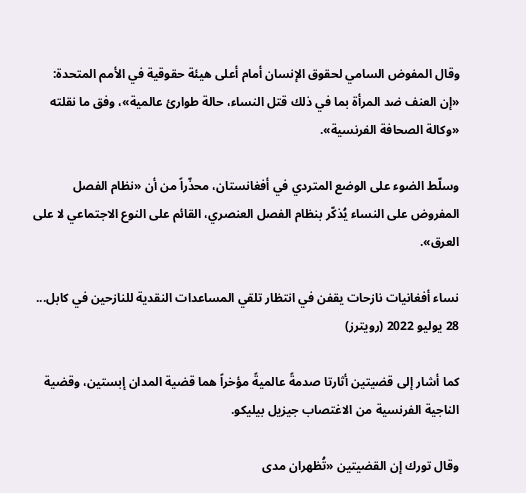وقال المفوض السامي لحقوق الإنسان أمام أعلى هيئة حقوقية في الأمم المتحدة: «إن العنف ضد المرأة بما في ذلك قتل النساء، حالة طوارئ عالمية»، وفق ما نقلته «وكالة الصحافة الفرنسية».

وسلّط الضوء على الوضع المتردي في أفغانستان، محذّراً من أن «نظام الفصل المفروض على النساء يُذكّر بنظام الفصل العنصري، القائم على النوع الاجتماعي لا على العرق».

نساء أفغانيات نازحات يقفن في انتظار تلقي المساعدات النقدية للنازحين في كابل... 28 يوليو 2022 (رويترز)

كما أشار إلى قضيتين أثارتا صدمةً عالميةً مؤخراً هما قضية المدان إبستين، وقضية الناجية الفرنسية من الاغتصاب جيزيل بيليكو.

وقال تورك إن القضيتين «تُظهران مدى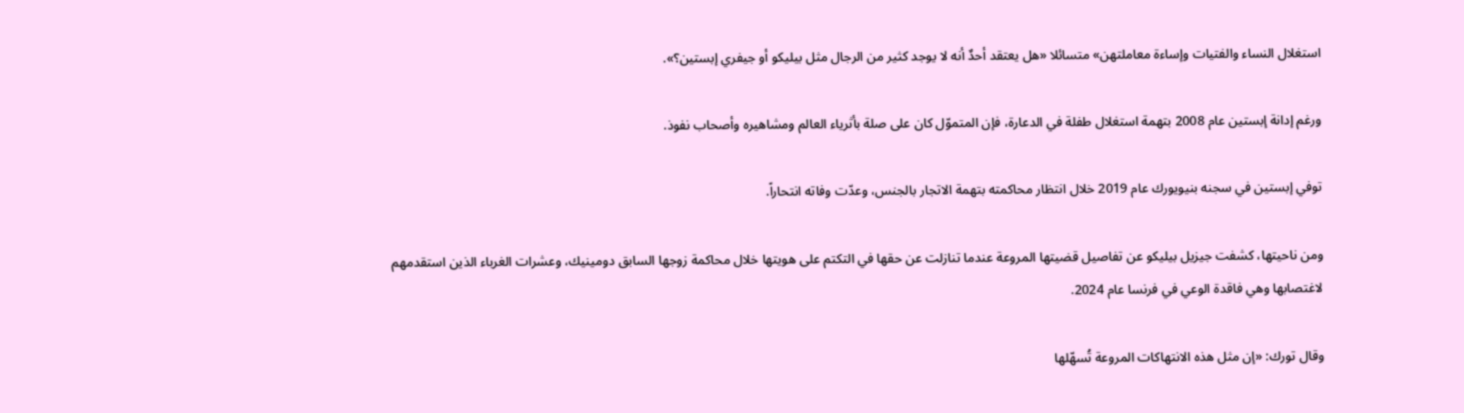استغلال النساء والفتيات وإساءة معاملتهن» متسائلا «هل يعتقد أحدٌ أنه لا يوجد كثير من الرجال مثل بيليكو أو جيفري إبستين؟».

ورغم إدانة إبستين عام 2008 بتهمة استغلال طفلة في الدعارة، فإن المتموّل كان على صلة بأثرياء العالم ومشاهيره وأصحاب نفوذ.

توفي إبستين في سجنه بنيويورك عام 2019 خلال انتظار محاكمته بتهمة الاتجار بالجنس، وعدّت وفاته انتحاراً.

ومن ناحيتها، كشفت جيزيل بيليكو عن تفاصيل قضيتها المروعة عندما تنازلت عن حقها في التكتم على هويتها خلال محاكمة زوجها السابق دومينيك، وعشرات الغرباء الذين استقدمهم لاغتصابها وهي فاقدة الوعي في فرنسا عام 2024.

وقال تورك: «إن مثل هذه الانتهاكات المروعة تُسهّلها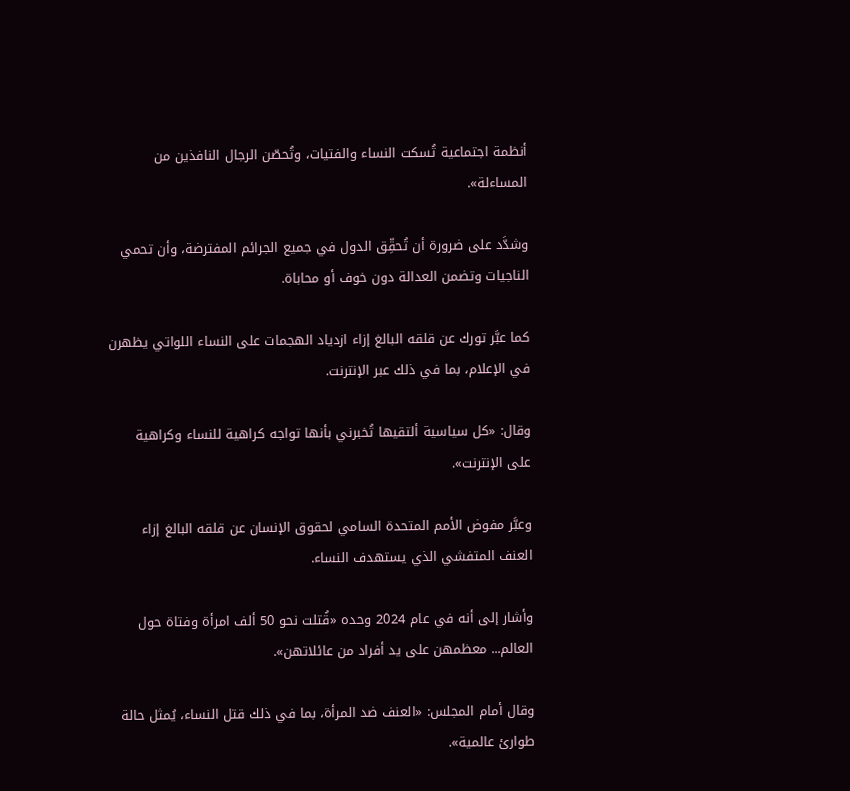أنظمة اجتماعية تُسكت النساء والفتيات، وتُحصّن الرجال النافذين من المساءلة».

وشدَّد على ضرورة أن تُحقِّق الدول في جميع الجرائم المفترضة، وأن تحمي الناجيات وتضمن العدالة دون خوف أو محاباة.

كما عبَّر تورك عن قلقه البالغ إزاء ازدياد الهجمات على النساء اللواتي يظهرن في الإعلام، بما في ذلك عبر الإنترنت.

وقال: «كل سياسية ألتقيها تُخبرني بأنها تواجه كراهية للنساء وكراهية على الإنترنت».

وعبَّر مفوض الأمم المتحدة السامي لحقوق الإنسان عن قلقه البالغ إزاء العنف المتفشي الذي يستهدف النساء.

وأشار إلى أنه في عام 2024 وحده «قُتلت نحو 50 ألف امرأة وفتاة حول العالم... معظمهن على يد أفراد من عائلاتهن».

وقال أمام المجلس: «العنف ضد المرأة، بما في ذلك قتل النساء، يُمثل حالة طوارئ عالمية».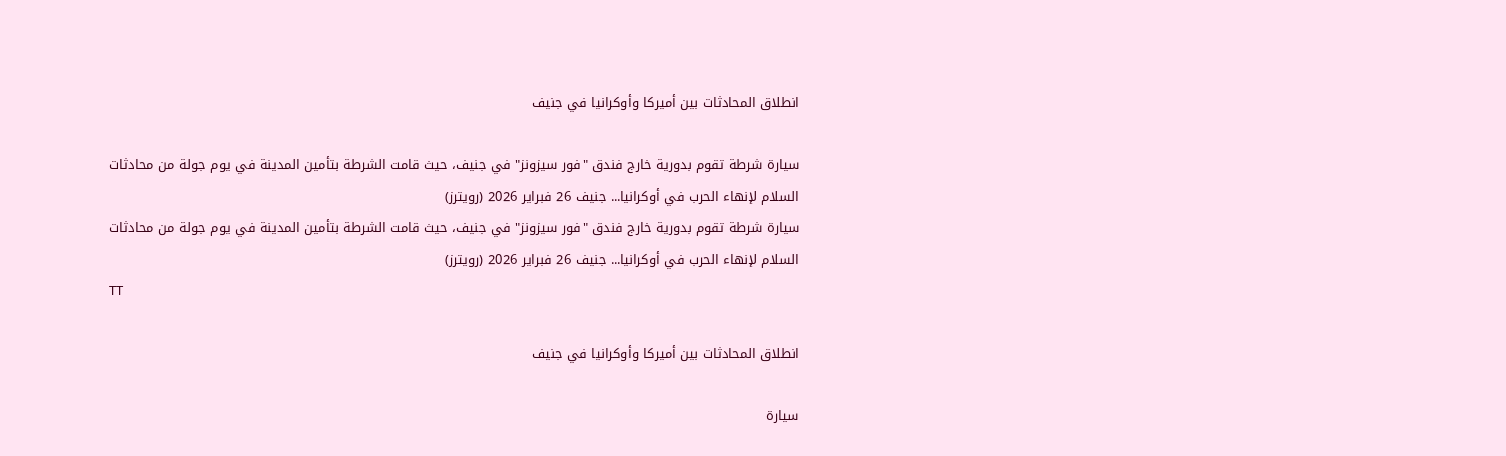انطلاق المحادثات بين أميركا وأوكرانيا في جنيف

سيارة شرطة تقوم بدورية خارج فندق "فور سيزونز" في جنيف، حيث قامت الشرطة بتأمين المدينة في يوم جولة من محادثات السلام لإنهاء الحرب في أوكرانيا... جنيف 26 فبراير 2026 (رويترز)
سيارة شرطة تقوم بدورية خارج فندق "فور سيزونز" في جنيف، حيث قامت الشرطة بتأمين المدينة في يوم جولة من محادثات السلام لإنهاء الحرب في أوكرانيا... جنيف 26 فبراير 2026 (رويترز)
TT

انطلاق المحادثات بين أميركا وأوكرانيا في جنيف

سيارة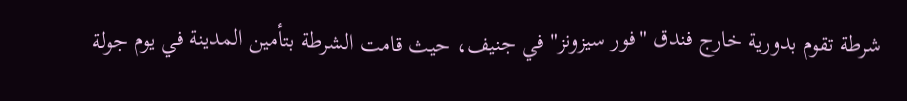شرطة تقوم بدورية خارج فندق "فور سيزونز" في جنيف، حيث قامت الشرطة بتأمين المدينة في يوم جولة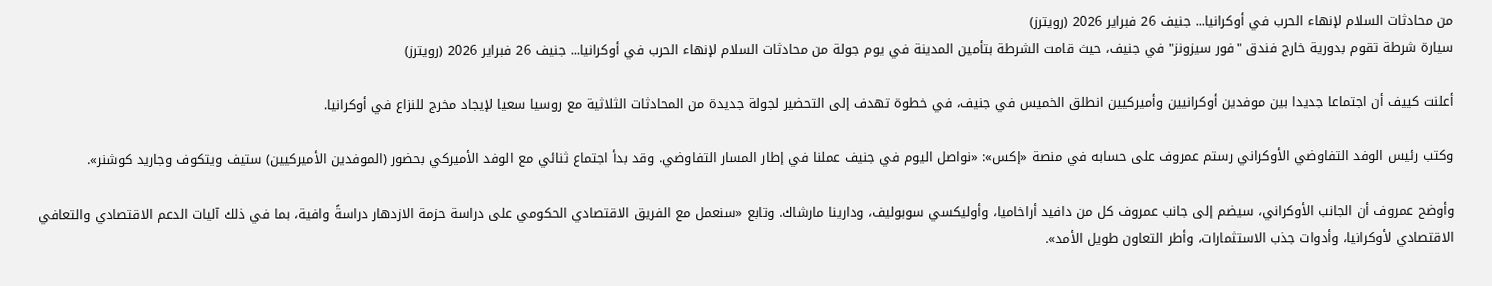من محادثات السلام لإنهاء الحرب في أوكرانيا... جنيف 26 فبراير 2026 (رويترز)
سيارة شرطة تقوم بدورية خارج فندق "فور سيزونز" في جنيف، حيث قامت الشرطة بتأمين المدينة في يوم جولة من محادثات السلام لإنهاء الحرب في أوكرانيا... جنيف 26 فبراير 2026 (رويترز)

أعلنت كييف أن اجتماعا جديدا بين موفدين أوكرانيين وأميركيين انطلق الخميس في جنيف، في خطوة تهدف إلى التحضير لجولة جديدة من المحادثات الثلاثية مع روسيا سعيا لإيجاد مخرج للنزاع في أوكرانيا.

وكتب رئيس الوفد التفاوضي الأوكراني رستم عمروف على حسابه في منصة «إكس»: «نواصل اليوم في جنيف عملنا في إطار المسار التفاوضي. وقد بدأ اجتماع ثنائي مع الوفد الأميركي بحضور (الموفدين الأميركيين) ستيف ويتكوف وجاريد كوشنر».

وأوضح عمروف أن الجانب الأوكراني، سيضم إلى جانب عمروف كل من دافيد أراخاميا، وأوليكسي سوبوليف، ودارينا مارشاك. وتابع «سنعمل مع الفريق الاقتصادي الحكومي على دراسة حزمة الازدهار دراسةً وافية، بما في ذلك آليات الدعم الاقتصادي والتعافي الاقتصادي لأوكرانيا، وأدوات جذب الاستثمارات، وأطر التعاون طويل الأمد».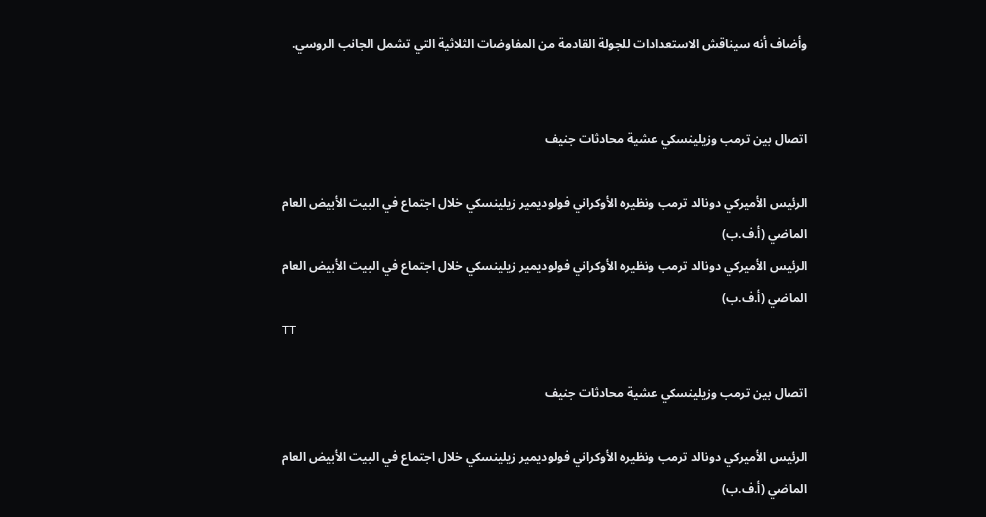وأضاف أنه سيناقش الاستعدادات للجولة القادمة من المفاوضات الثلاثية التي تشمل الجانب الروسي.


اتصال بين ترمب وزيلينسكي عشية محادثات جنيف

الرئيس الأميركي دونالد ترمب ونظيره الأوكراني فولوديمير زيلينسكي خلال اجتماع في البيت الأبيض العام الماضي (أ.ف.ب)
الرئيس الأميركي دونالد ترمب ونظيره الأوكراني فولوديمير زيلينسكي خلال اجتماع في البيت الأبيض العام الماضي (أ.ف.ب)
TT

اتصال بين ترمب وزيلينسكي عشية محادثات جنيف

الرئيس الأميركي دونالد ترمب ونظيره الأوكراني فولوديمير زيلينسكي خلال اجتماع في البيت الأبيض العام الماضي (أ.ف.ب)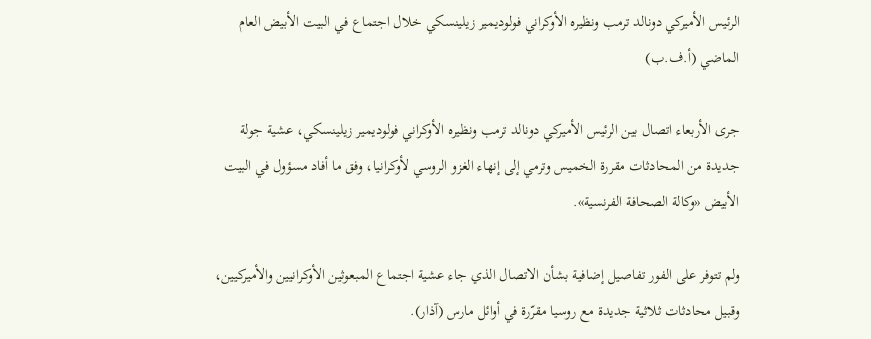الرئيس الأميركي دونالد ترمب ونظيره الأوكراني فولوديمير زيلينسكي خلال اجتماع في البيت الأبيض العام الماضي (أ.ف.ب)

جرى الأربعاء اتصال بين الرئيس الأميركي دونالد ترمب ونظيره الأوكراني فولوديمير زيلينسكي، عشية جولة جديدة من المحادثات مقررة الخميس وترمي إلى إنهاء الغزو الروسي لأوكرانيا، وفق ما أفاد مسؤول في البيت الأبيض «وكالة الصحافة الفرنسية».

ولم تتوفر على الفور تفاصيل إضافية بشأن الاتصال الذي جاء عشية اجتماع المبعوثين الأوكرانيين والأميركيين، وقبيل محادثات ثلاثية جديدة مع روسيا مقرّرة في أوائل مارس (آذار).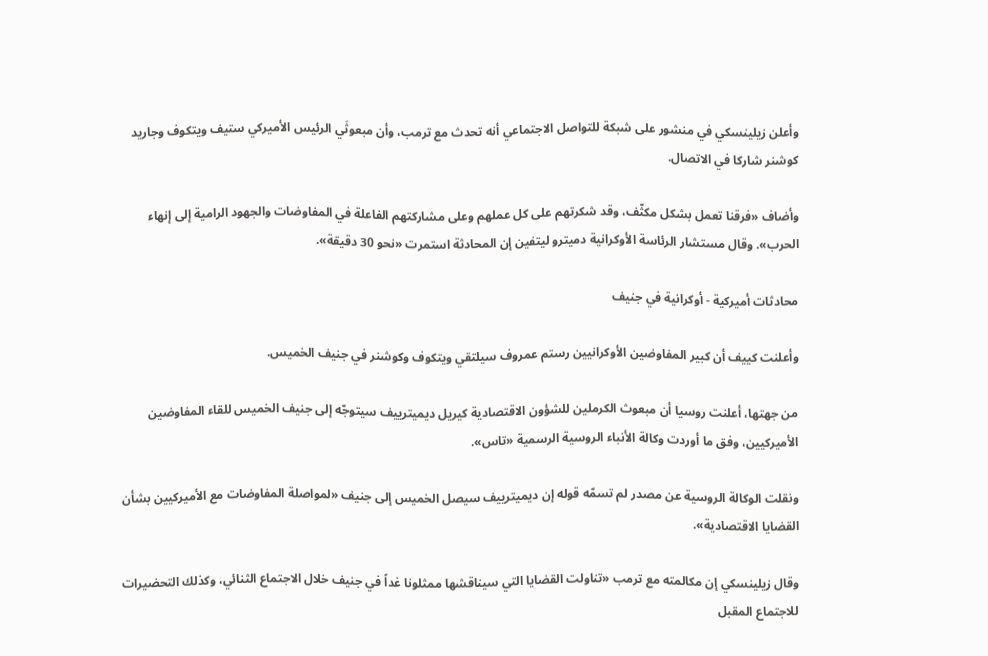وأعلن زيلينسكي في منشور على شبكة للتواصل الاجتماعي أنه تحدث مع ترمب، وأن مبعوثَي الرئيس الأميركي ستيف ويتكوف وجاريد كوشنر شاركا في الاتصال.

وأضاف «فرقنا تعمل بشكل مكثّف، وقد شكرتهم على كل عملهم وعلى مشاركتهم الفاعلة في المفاوضات والجهود الرامية إلى إنهاء الحرب». وقال مستشار الرئاسة الأوكرانية دميترو ليتفين إن المحادثة استمرت «نحو 30 دقيقة».

محادثات أميركية - أوكرانية في جنيف

وأعلنت كييف أن كبير المفاوضين الأوكرانيين رستم عمروف سيلتقي ويتكوف وكوشنر في جنيف الخميس.

من جهتها، أعلنت روسيا أن مبعوث الكرملين للشؤون الاقتصادية كيريل ديميترييف سيتوجّه إلى جنيف الخميس للقاء المفاوضين الأميركيين، وفق ما أوردت وكالة الأنباء الروسية الرسمية «تاس».

ونقلت الوكالة الروسية عن مصدر لم تسمّه قوله إن ديميترييف سيصل الخميس إلى جنيف «لمواصلة المفاوضات مع الأميركيين بشأن القضايا الاقتصادية».

وقال زيلينسكي إن مكالمته مع ترمب «تناولت القضايا التي سيناقشها ممثلونا غداً في جنيف خلال الاجتماع الثنائي، وكذلك التحضيرات للاجتماع المقبل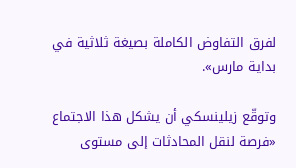لفرق التفاوض الكاملة بصيغة ثلاثية في بداية مارس».

وتوقّع زيلينسكي أن يشكل هذا الاجتماع «فرصة لنقل المحادثات إلى مستوى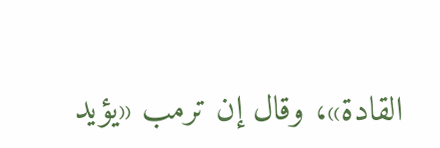القادة»، وقال إن ترمب «يؤيد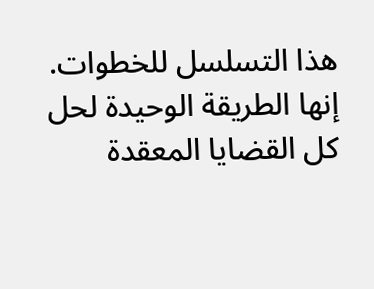هذا التسلسل للخطوات. إنها الطريقة الوحيدة لحل كل القضايا المعقدة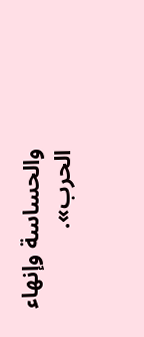والحساسة وإنهاء الحرب».